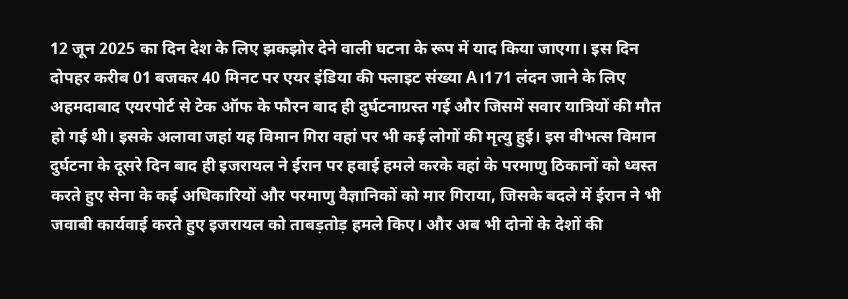12 जून 2025 का दिन देश के लिए झकझोर देने वाली घटना के रूप में याद किया जाएगा। इस दिन दोपहर करीब 01 बजकर 40 मिनट पर एयर इंडिया की फ्लाइट संख्या A।171 लंदन जाने के लिए अहमदाबाद एयरपोर्ट से टेक ऑफ के फौरन बाद ही दुर्घटनाग्रस्त गई और जिसमें सवार यात्रियों की मौत हो गई थी। इसके अलावा जहां यह विमान गिरा वहां पर भी कई लोगों की मृत्यु हुई। इस वीभत्स विमान दुर्घटना के दूसरे दिन बाद ही इजरायल ने ईरान पर हवाई हमले करके वहां के परमाणु ठिकानों को ध्वस्त करते हुए सेना के कई अधिकारियों और परमाणु वैज्ञानिकों को मार गिराया, जिसके बदले में ईरान ने भी जवाबी कार्यवाई करते हुए इजरायल को ताबड़तोड़ हमले किए। और अब भी दोनों के देशों की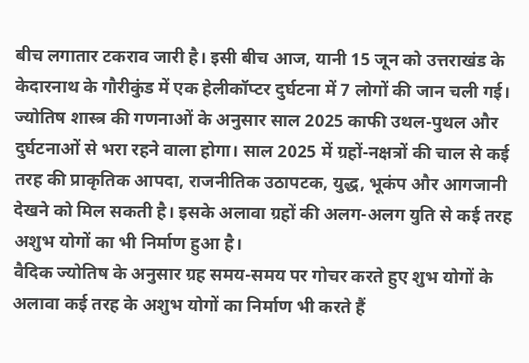बीच लगातार टकराव जारी है। इसी बीच आज, यानी 15 जून को उत्तराखंड के केदारनाथ के गौरीकुंड में एक हेलीकॉप्टर दुर्घटना में 7 लोगों की जान चली गई।
ज्योतिष शास्त्र की गणनाओं के अनुसार साल 2025 काफी उथल-पुथल और दुर्घटनाओं से भरा रहने वाला होगा। साल 2025 में ग्रहों-नक्षत्रों की चाल से कई तरह की प्राकृतिक आपदा, राजनीतिक उठापटक, युद्ध, भूकंप और आगजानी देखने को मिल सकती है। इसके अलावा ग्रहों की अलग-अलग युति से कई तरह अशुभ योगों का भी निर्माण हुआ है।
वैदिक ज्योतिष के अनुसार ग्रह समय-समय पर गोचर करते हुए शुभ योगों के अलावा कई तरह के अशुभ योगों का निर्माण भी करते हैं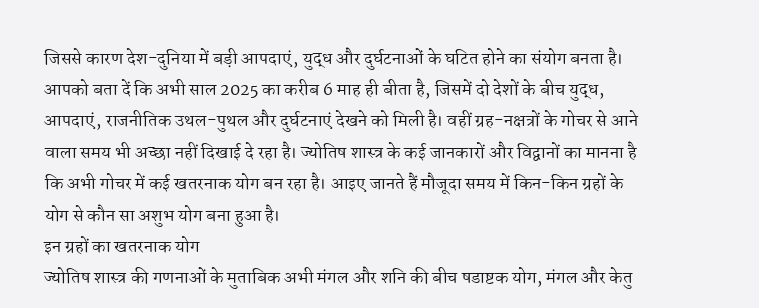जिससे कारण देश-दुनिया में बड़ी आपदाएं, युद्ध और दुर्घटनाओं के घटित होने का संयोग बनता है। आपको बता दें कि अभी साल 2025 का करीब 6 माह ही बीता है, जिसमें दो देशों के बीच युद्ध, आपदाएं, राजनीतिक उथल-पुथल और दुर्घटनाएं देखने को मिली है। वहीं ग्रह-नक्षत्रों के गोचर से आने वाला समय भी अच्छा नहीं दिखाई दे रहा है। ज्योतिष शास्त्र के कई जानकारों और विद्वानों का मानना है कि अभी गोचर में कई खतरनाक योग बन रहा है। आइए जानते हैं मौजूदा समय में किन-किन ग्रहों के योग से कौन सा अशुभ योग बना हुआ है।
इन ग्रहों का खतरनाक योग
ज्योतिष शास्त्र की गणनाओं के मुताबिक अभी मंगल और शनि की बीच षडाष्टक योग, मंगल और केतु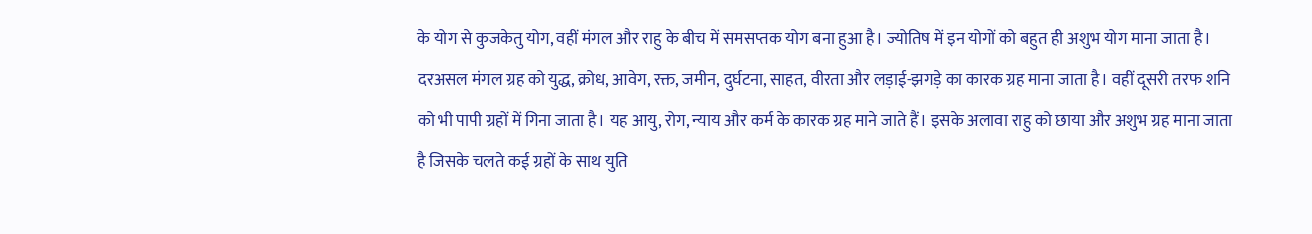के योग से कुजकेतु योग, वहीं मंगल और राहु के बीच में समसप्तक योग बना हुआ है। ज्योतिष में इन योगों को बहुत ही अशुभ योग माना जाता है। दरअसल मंगल ग्रह को युद्ध, क्रोध, आवेग, रक्त, जमीन, दुर्घटना, साहत, वीरता और लड़ाई-झगड़े का कारक ग्रह माना जाता है। वहीं दूसरी तरफ शनि को भी पापी ग्रहों में गिना जाता है। यह आयु, रोग, न्याय और कर्म के कारक ग्रह माने जाते हैं। इसके अलावा राहु को छाया और अशुभ ग्रह माना जाता है जिसके चलते कई ग्रहों के साथ युति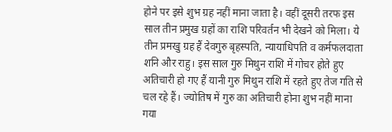होने पर इसे शुभ ग्रह नहीं माना जाता है। वहीं दूसरी तरफ इस साल तीन प्रमुख ग्रहों का राशि परिवर्तन भी देखने को मिला। ये तीन प्रमखु ग्रह हैं देवगुरु बृहस्पति, न्यायाधिपति व कर्मफलदाता शनि और राहु। इस साल गुरु मिथुन राशि में गोचर होते हुए अतिचारी हो गए हैं यानी गुरु मिथुन राशि में रहते हुए तेज गति से चल रहे हैं। ज्योतिष में गुरु का अतिचारी होना शुभ नहीं माना गया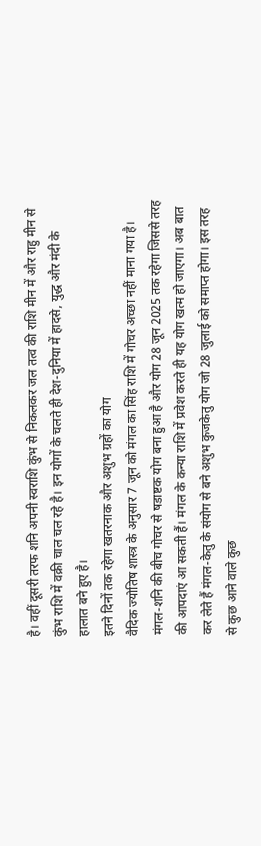है। वहीं दूसरी तरफ शनि अपनी स्वराशि कुंभ से निकलकर जल तत्व की राशि मीन में और राहु मीन से कुंभ राशि में वक्री चाल चल रहे है। इन योगों के चलते ही देश-दुनिया में हादसे, युद्ध और मंदी के हालात बने हुए है।
इतने दिनों तक रहेगा खतरनाक और अशुभ ग्रहों का योग
वैदिक ज्योतिष शास्त्र के अनुसार 7 जून को मंगल का सिंह राशि में गोचर अच्छा नहीं माना गया है। मंगल-शनि की बीच गोचर से षडाष्टक योग बना हुआ है और योग 28 जून 2025 तक रहेगा जिससे तरह की आपदाएं आ सकती हैं। मंगल के कन्या राशि में प्रवेश करते ही यह योग खत्म हो जाएगा। अब बात कर लेते हैं मंगल-केतु के संयोग से बने अशुभ कुजकेतु योग जो 28 जुलाई को समाप्त होगा। इस तरह से कुछ आने वाले कुछ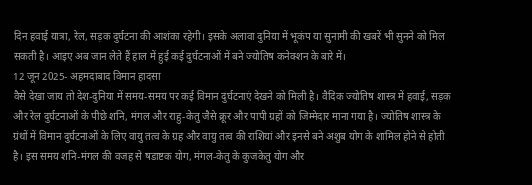दिन हवाई यात्रा, रेल, सड़क दुर्घटना की आशंका रहेगी। इसके अलावा दुनिया में भूकंप या सुनामी की खबरें भी सुनने को मिल सकती है। आइए अब जान लेते हैं हाल में हुई कई दुर्घटनाओं में बने ज्योतिष कनेक्शन के बारे में।
12 जून 2025- अहमदाबाद विमान हादसा
वैसे देखा जाय तो देश-दुनिया में समय-समय पर कई विमान दुर्घटनाएं देखने को मिली है। वैदिक ज्योतिष शास्त्र में हवाई, सड़क और रेल दुर्घटनाओं के पीछे शनि, मंगल और राहु-केतु जैसे क्रूर और पापी ग्रहों को जिम्मेदार माना गया है। ज्योतिष शास्त्र के ग्रंथों में विमान दुर्घटनाओं के लिए वायु तत्व के ग्रह और वायु तत्व की राशियां और इनसे बने अशुब योग के शामिल होने से होती है। इस समय शनि-मंगल की वजह से षडाष्टक योग, मंगल-केतु के कुजकेतु योग और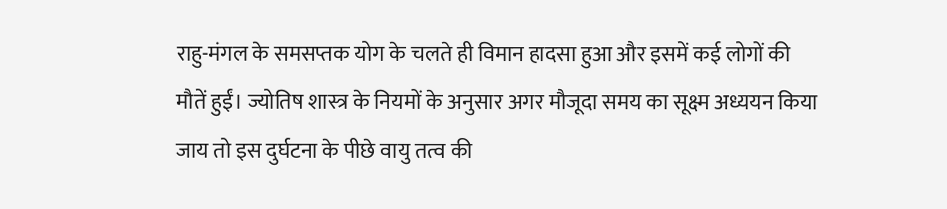राहु-मंगल के समसप्तक योग के चलते ही विमान हादसा हुआ और इसमें कई लोगों की मौतें हुईं। ज्योतिष शास्त्र के नियमों के अनुसार अगर मौजूदा समय का सूक्ष्म अध्ययन किया जाय तो इस दुर्घटना के पीछे वायु तत्व की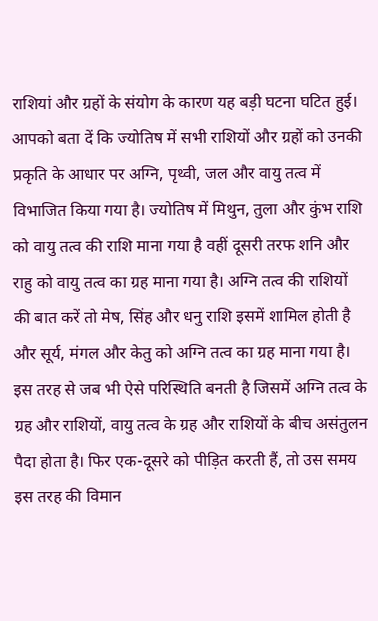राशियां और ग्रहों के संयोग के कारण यह बड़ी घटना घटित हुई। आपको बता दें कि ज्योतिष में सभी राशियों और ग्रहों को उनकी प्रकृति के आधार पर अग्नि, पृथ्वी, जल और वायु तत्व में विभाजित किया गया है। ज्योतिष में मिथुन, तुला और कुंभ राशि को वायु तत्व की राशि माना गया है वहीं दूसरी तरफ शनि और राहु को वायु तत्व का ग्रह माना गया है। अग्नि तत्व की राशियों की बात करें तो मेष, सिंह और धनु राशि इसमें शामिल होती है और सूर्य, मंगल और केतु को अग्नि तत्व का ग्रह माना गया है। इस तरह से जब भी ऐसे परिस्थिति बनती है जिसमें अग्नि तत्व के ग्रह और राशियों, वायु तत्व के ग्रह और राशियों के बीच असंतुलन पैदा होता है। फिर एक-दूसरे को पीड़ित करती हैं, तो उस समय इस तरह की विमान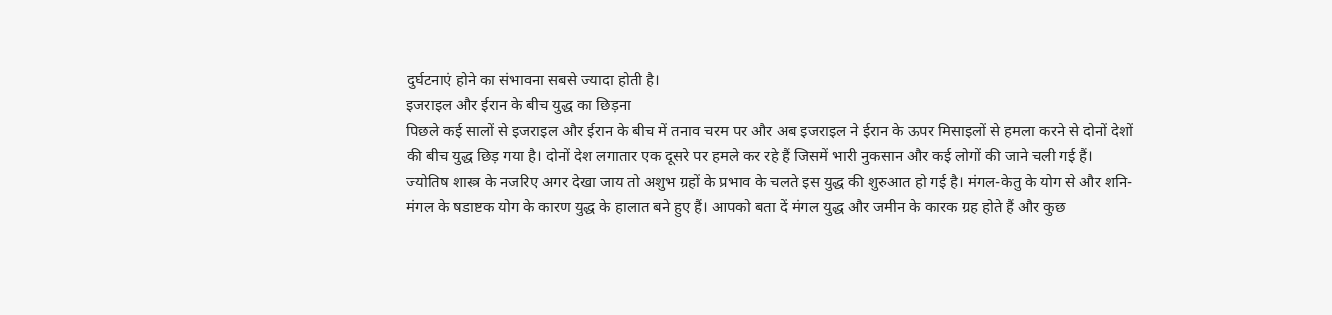दुर्घटनाएं होने का संभावना सबसे ज्यादा होती है।
इजराइल और ईरान के बीच युद्ध का छिड़ना
पिछले कई सालों से इजराइल और ईरान के बीच में तनाव चरम पर और अब इजराइल ने ईरान के ऊपर मिसाइलों से हमला करने से दोनों देशों की बीच युद्ध छिड़ गया है। दोनों देश लगातार एक दूसरे पर हमले कर रहे हैं जिसमें भारी नुकसान और कई लोगों की जाने चली गई हैं। ज्योतिष शास्त्र के नजरिए अगर देखा जाय तो अशुभ ग्रहों के प्रभाव के चलते इस युद्ध की शुरुआत हो गई है। मंगल-केतु के योग से और शनि-मंगल के षडाष्टक योग के कारण युद्ध के हालात बने हुए हैं। आपको बता दें मंगल युद्ध और जमीन के कारक ग्रह होते हैं और कुछ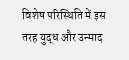विशेष परिस्थिति में इस तरह युद्ध और उन्माद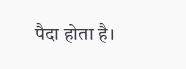पैदा होता है।